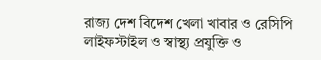রাজ্য দেশ বিদেশ খেলা খাবার ও রেসিপি লাইফস্টাইল ও স্বাস্থ্য প্রযুক্তি ও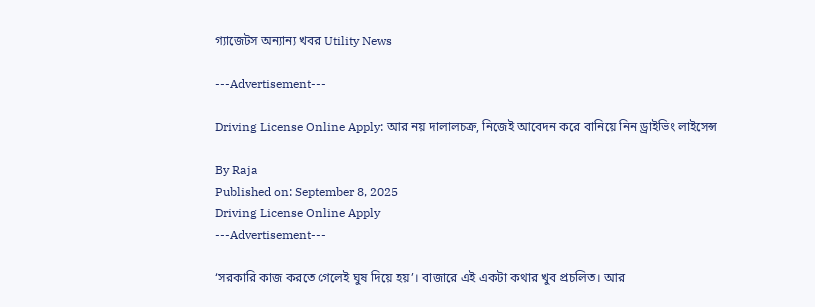গ্যাজেটস অন্যান্য খবর Utility News

---Advertisement---

Driving License Online Apply: আর নয় দালালচক্র, নিজেই আবেদন করে বানিয়ে নিন ড্রাইভিং লাইসেন্স

By Raja
Published on: September 8, 2025
Driving License Online Apply
---Advertisement---

‘সরকারি কাজ করতে গেলেই ঘুষ দিয়ে হয়’। বাজারে এই একটা কথার খুব প্রচলিত। আর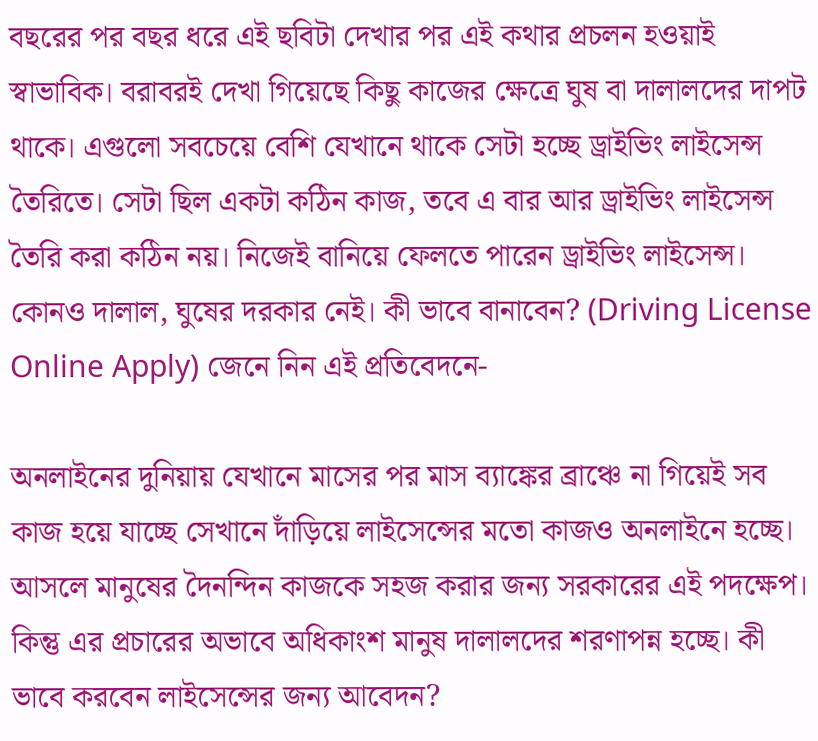বছরের পর বছর ধরে এই ছবিটা দেখার পর এই কথার প্রচলন হওয়াই স্বাভাবিক। বরাবরই দেখা গিয়েছে কিছু কাজের ক্ষেত্রে ঘুষ বা দালালদের দাপট থাকে। এগুলো সবচেয়ে বেশি যেখানে থাকে সেটা হচ্ছে ড্রাইভিং লাইসেন্স তৈরিতে। সেটা ছিল একটা কঠিন কাজ, তবে এ বার আর ড্রাইভিং লাইসেন্স তৈরি করা কঠিন নয়। নিজেই বানিয়ে ফেলতে পারেন ড্রাইভিং লাইসেন্স। কোনও দালাল, ঘুষের দরকার নেই। কী ভাবে বানাবেন? (Driving License Online Apply) জেনে নিন এই প্রতিবেদনে-

অনলাইনের দুনিয়ায় যেখানে মাসের পর মাস ব্যাঙ্কের ব্রাঞ্চে না গিয়েই সব কাজ হয়ে যাচ্ছে সেখানে দাঁড়িয়ে লাইসেন্সের মতো কাজও অনলাইনে হচ্ছে। আসলে মানুষের দৈনন্দিন কাজকে সহজ করার জন্য সরকারের এই পদক্ষেপ। কিন্তু এর প্রচারের অভাবে অধিকাংশ মানুষ দালালদের শরণাপন্ন হচ্ছে। কী ভাবে করবেন লাইসেন্সের জন্য আবেদন?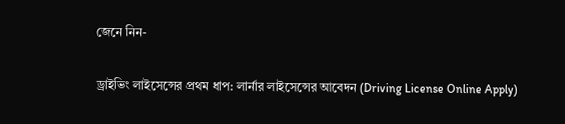জেনে নিন-

ড্রাইভিং লাইসেন্সের প্রথম ধাপ: লার্নার লাইসেন্সের আবেদন (Driving License Online Apply)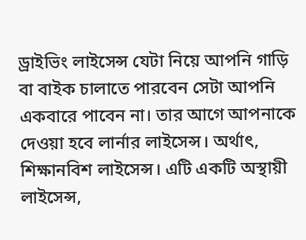ড্রাইভিং লাইসেন্স যেটা নিয়ে আপনি গাড়ি বা বাইক চালাতে পারবেন সেটা আপনি একবারে পাবেন না। তার আগে আপনাকে দেওয়া হবে লার্নার লাইসেন্স। অর্থাৎ, শিক্ষানবিশ লাইসেন্স। এটি একটি অস্থায়ী লাইসেন্স,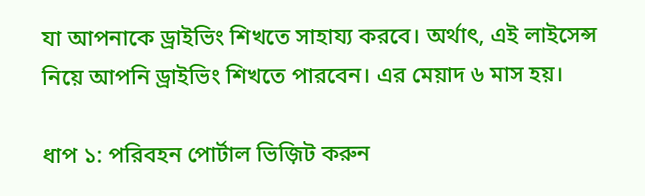যা আপনাকে ড্রাইভিং শিখতে সাহায্য করবে। অর্থাৎ, এই লাইসেন্স নিয়ে আপনি ড্রাইভিং শিখতে পারবেন। এর মেয়াদ ৬ মাস হয়।

ধাপ ১: পরিবহন পোর্টাল ভিজ়িট করুন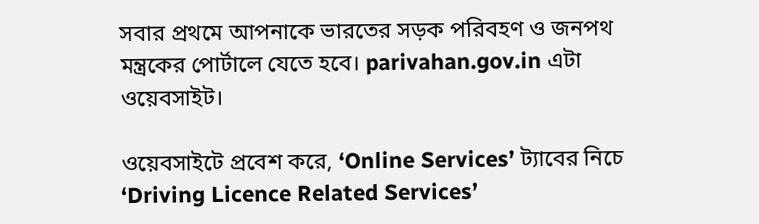সবার প্রথমে আপনাকে ভারতের সড়ক পরিবহণ ও জনপথ মন্ত্রকের পোর্টালে যেতে হবে। parivahan.gov.in এটা ওয়েবসাইট।

ওয়েবসাইটে প্রবেশ করে, ‘Online Services’ ট্যাবের নিচে ‘Driving Licence Related Services’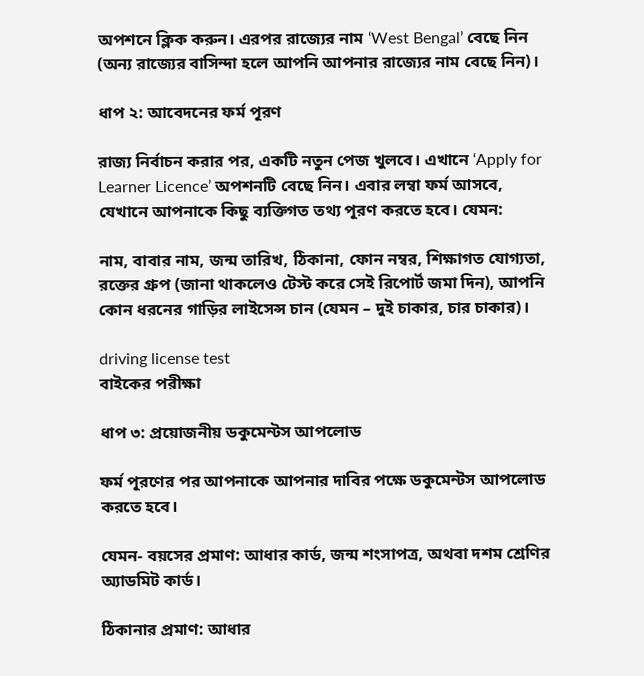অপশনে ক্লিক করুন। এরপর রাজ্যের নাম ‘West Bengal’ বেছে নিন (অন্য রাজ্যের বাসিন্দা হলে আপনি আপনার রাজ্যের নাম বেছে নিন)।

ধাপ ২: আবেদনের ফর্ম পূরণ

রাজ্য নির্বাচন করার পর, একটি নতুন পেজ খুলবে। এখানে ‘Apply for Learner Licence’ অপশনটি বেছে নিন। এবার লম্বা ফর্ম আসবে, যেখানে আপনাকে কিছু ব্যক্তিগত তথ্য পূরণ করতে হবে। যেমন:

নাম, বাবার নাম, জন্ম তারিখ, ঠিকানা, ফোন নম্বর, শিক্ষাগত যোগ্যতা, রক্তের গ্রুপ (জানা থাকলেও টেস্ট করে সেই রিপোর্ট জমা দিন), আপনি কোন ধরনের গাড়ির লাইসেন্স চান (যেমন – দুই চাকার, চার চাকার)।

driving license test
বাইকের পরীক্ষা

ধাপ ৩: প্রয়োজনীয় ডকুমেন্টস আপলোড

ফর্ম পূরণের পর আপনাকে আপনার দাবির পক্ষে ডকুমেন্টস আপলোড করতে হবে।

যেমন- বয়সের প্রমাণ: আধার কার্ড, জন্ম শংসাপত্র, অথবা দশম শ্রেণির অ্যাডমিট কার্ড।

ঠিকানার প্রমাণ: আধার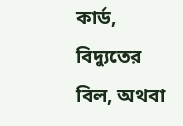কার্ড, বিদ্যুতের বিল, অথবা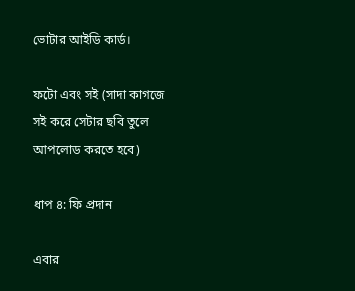ভোটার আইডি কার্ড।

ফটো এবং সই (সাদা কাগজে সই করে সেটার ছবি তুলে আপলোড করতে হবে)

ধাপ ৪: ফি প্রদান

এবার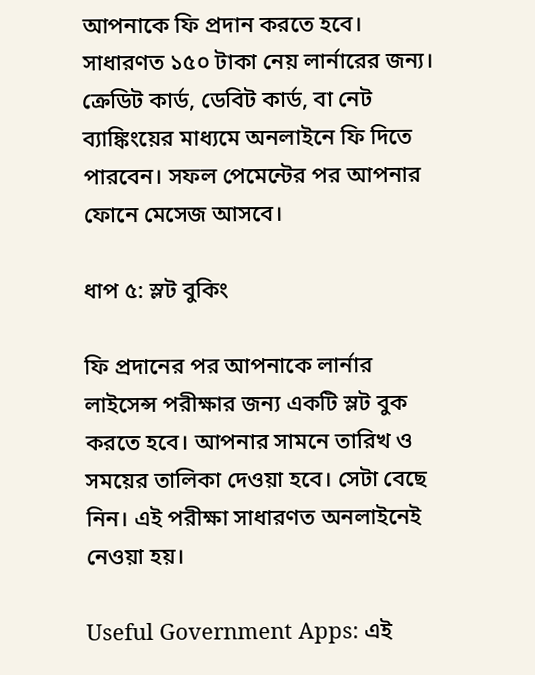আপনাকে ফি প্রদান করতে হবে। সাধারণত ১৫০ টাকা নেয় লার্নারের জন্য। ক্রেডিট কার্ড, ডেবিট কার্ড, বা নেট ব্যাঙ্কিংয়ের মাধ্যমে অনলাইনে ফি দিতে পারবেন। সফল পেমেন্টের পর আপনার ফোনে মেসেজ আসবে।

ধাপ ৫: স্লট বুকিং

ফি প্রদানের পর আপনাকে লার্নার লাইসেন্স পরীক্ষার জন্য একটি স্লট বুক করতে হবে। আপনার সামনে তারিখ ও সময়ের তালিকা দেওয়া হবে। সেটা বেছে নিন। এই পরীক্ষা সাধারণত অনলাইনেই নেওয়া হয়।

Useful Government Apps: এই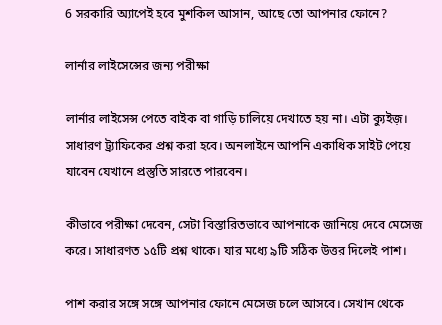6 সরকারি অ্যাপেই হবে মুশকিল আসান, আছে তো আপনার ফোনে?

লার্নার লাইসেন্সের জন্য পরীক্ষা

লার্নার লাইসেন্স পেতে বাইক বা গাড়ি চালিয়ে দেখাতে হয় না। এটা ক্যুইজ়। সাধারণ ট্র্যাফিকের প্রশ্ন করা হবে। অনলাইনে আপনি একাধিক সাইট পেয়ে যাবেন যেখানে প্রস্তুতি সারতে পারবেন।

কীভাবে পরীক্ষা দেবেন, সেটা বিস্তারিতভাবে আপনাকে জানিয়ে দেবে মেসেজ করে। সাধারণত ১৫টি প্রশ্ন থাকে। যার মধ্যে ৯টি সঠিক উত্তর দিলেই পাশ।

পাশ করার সঙ্গে সঙ্গে আপনার ফোনে মেসেজ চলে আসবে। সেখান থেকে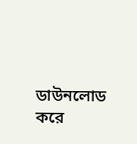ডাউনলোড করে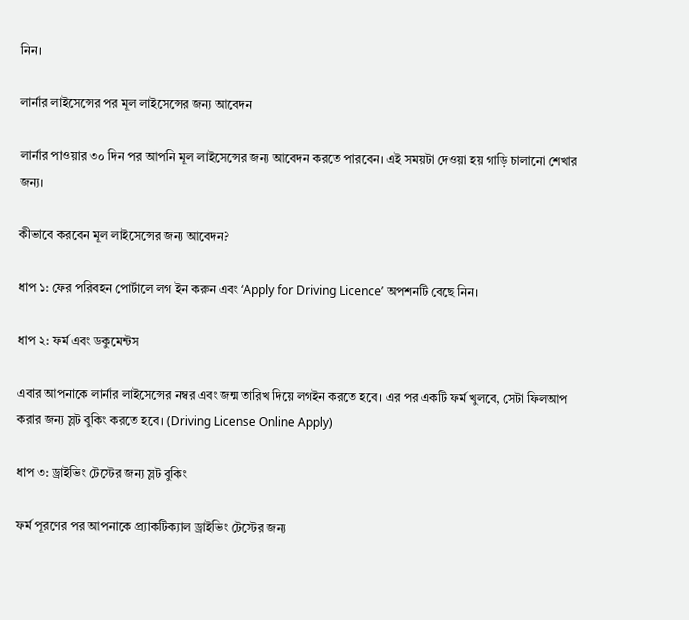নিন।

লার্নার লাইসেন্সের পর মূল লাইসেন্সের জন্য আবেদন

লার্নার পাওয়ার ৩০ দিন পর আপনি মূল লাইসেন্সের জন্য আবেদন করতে পারবেন। এই সময়টা দেওয়া হয় গাড়ি চালানো শেখার জন্য।

কীভাবে করবেন মূল লাইসেন্সের জন্য আবেদন?

ধাপ ১: ফের পরিবহন পোর্টালে লগ ইন করুন এবং ‘Apply for Driving Licence’ অপশনটি বেছে নিন।

ধাপ ২: ফর্ম এবং ডকুমেন্টস

এবার আপনাকে লার্নার লাইসেন্সের নম্বর এবং জন্ম তারিখ দিয়ে লগইন করতে হবে। এর পর একটি ফর্ম খুলবে, সেটা ফিলআপ করার জন্য স্লট বুকিং করতে হবে। (Driving License Online Apply)

ধাপ ৩: ড্রাইভিং টেস্টের জন্য স্লট বুকিং

ফর্ম পূরণের পর আপনাকে প্র্যাকটিক্যাল ড্রাইভিং টেস্টের জন্য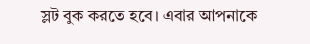স্লট বুক করতে হবে। এবার আপনাকে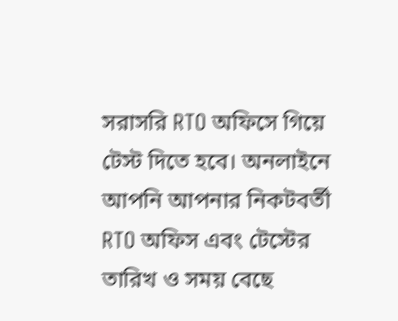সরাসরি RTO অফিসে গিয়ে টেস্ট দিতে হবে। অনলাইনে আপনি আপনার নিকটবর্তী RTO অফিস এবং টেস্টের তারিখ ও সময় বেছে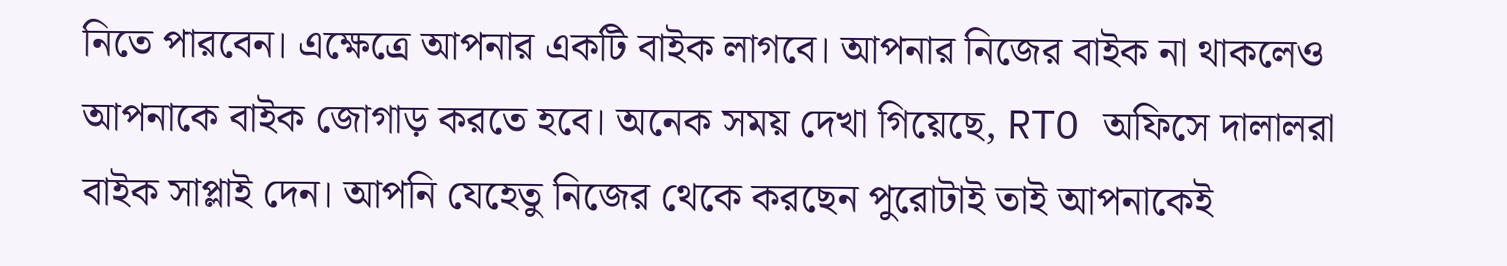নিতে পারবেন। এক্ষেত্রে আপনার একটি বাইক লাগবে। আপনার নিজের বাইক না থাকলেও আপনাকে বাইক জোগাড় করতে হবে। অনেক সময় দেখা গিয়েছে, RTO অফিসে দালালরা বাইক সাপ্লাই দেন। আপনি যেহেতু নিজের থেকে করছেন পুরোটাই তাই আপনাকেই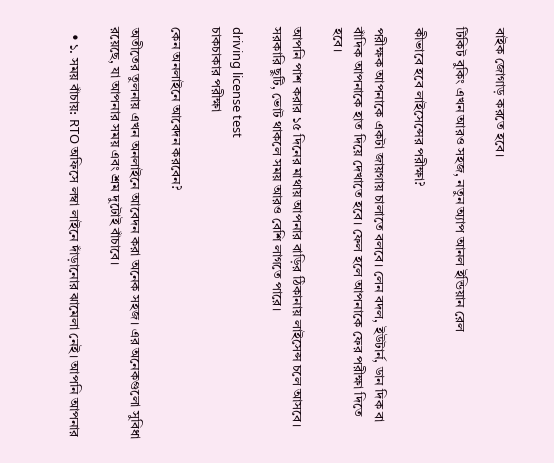বাইক জোগাড় করতে হবে।

টিকিট বুকিং এখন আরও সহজ, নতুন অ্যাপ আনল ইন্ডিয়ান রেল

কীভাবে হবে লাইসেন্সের পরীক্ষা?

পরীক্ষক আপনাকে একটা জায়গায় চালাতে বলবে। লেন বদল, ইউটার্ন, ডান দিক বা বাঁদিক আপনাকে হাত দিয়ে দেখাতে হবে। ফেল হলে আপনাকে ফের পরীক্ষা দিতে হবে।

আপনি পাশ করার ১৫ দিনের মাথায় আপনার বাড়ির ঠিকানায় লাইসেন্স চলে আসবে। সরকারি ছুটি, ভোট থাকলে সময় আরও বেশি লাগতে পারে।

driving license test
চাকচাকার পরীক্ষা

কেন অনলাইনে আবেদন করবেন?

অতীতের তুলনায় এখন অনলাইনে আবেদন করা অনেক সহজ। এর অনেকগুলো সুবিধা রয়েছে, যা আপনার সময় এবং শ্রম দুটোই বাঁচাবে।

  • ১. সময় বাঁচায়: RTO অফিসে লম্বা লাইনে দাঁড়ানোর ঝামেলা নেই। আপনি আপনার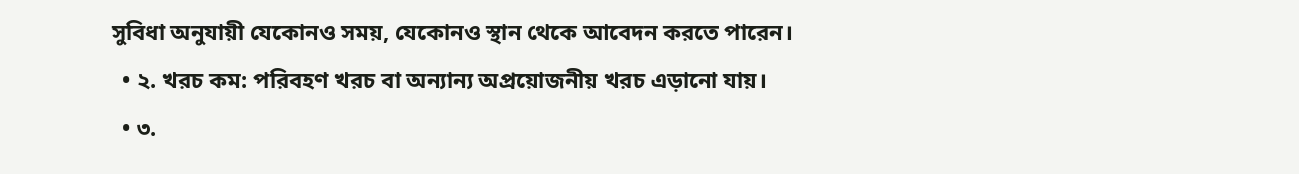সুবিধা অনুযায়ী যেকোনও সময়, যেকোনও স্থান থেকে আবেদন করতে পারেন।
  • ২. খরচ কম: পরিবহণ খরচ বা অন্যান্য অপ্রয়োজনীয় খরচ এড়ানো যায়।
  • ৩.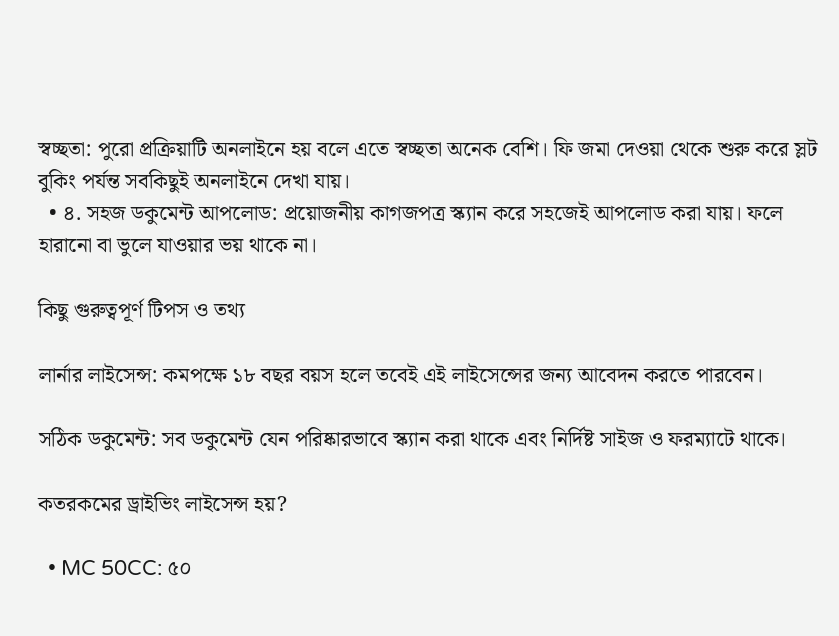স্বচ্ছতা: পুরো প্রক্রিয়াটি অনলাইনে হয় বলে এতে স্বচ্ছতা অনেক বেশি। ফি জমা দেওয়া থেকে শুরু করে স্লট বুকিং পর্যন্ত সবকিছুই অনলাইনে দেখা যায়।
  • ৪. সহজ ডকুমেন্ট আপলোড: প্রয়োজনীয় কাগজপত্র স্ক্যান করে সহজেই আপলোড করা যায়। ফলে হারানো বা ভুলে যাওয়ার ভয় থাকে না।

কিছু গুরুত্বপূর্ণ টিপস ও তথ্য

লার্নার লাইসেন্স: কমপক্ষে ১৮ বছর বয়স হলে তবেই এই লাইসেন্সের জন্য আবেদন করতে পারবেন।

সঠিক ডকুমেন্ট: সব ডকুমেন্ট যেন পরিষ্কারভাবে স্ক্যান করা থাকে এবং নির্দিষ্ট সাইজ ও ফরম্যাটে থাকে।

কতরকমের ড্রাইভিং লাইসেন্স হয়?

  • MC 50CC: ৫০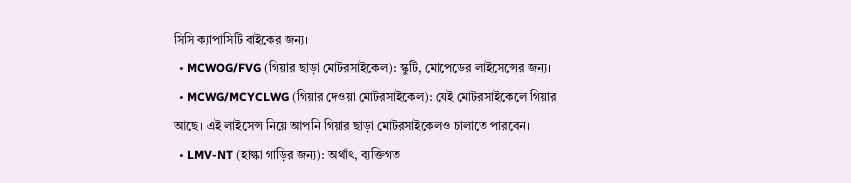সিসি ক্যাপাসিটি বাইকের জন্য।
  • MCWOG/FVG (গিয়ার ছাড়া মোটরসাইকেল): স্কুটি, মোপেডের লাইসেন্সের জন্য।
  • MCWG/MCYCLWG (গিয়ার দেওয়া মোটরসাইকেল): যেই মোটরসাইকেলে গিয়ার আছে। এই লাইসেন্স নিয়ে আপনি গিয়ার ছাড়া মোটরসাইকেলও চালাতে পারবেন।
  • LMV-NT (হাল্কা গাড়ির জন্য): অর্থাৎ, ব্যক্তিগত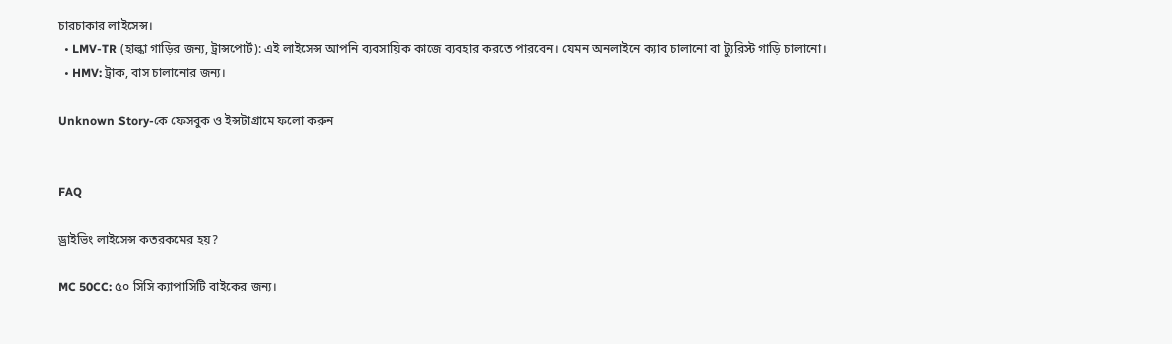চারচাকার লাইসেন্স।
  • LMV-TR (হাল্কা গাড়ির জন্য, ট্রান্সপোর্ট): এই লাইসেন্স আপনি ব্যবসায়িক কাজে ব্যবহার করতে পারবেন। যেমন অনলাইনে ক্যাব চালানো বা ট্যুরিস্ট গাড়ি চালানো।
  • HMV: ট্রাক, বাস চালানোর জন্য।

Unknown Story-কে ফেসবুক ও ইন্সটাগ্রামে ফলো করুন


FAQ

ড্রাইভিং লাইসেন্স কতরকমের হয়?

MC 50CC: ৫০ সিসি ক্যাপাসিটি বাইকের জন্য।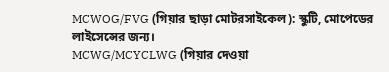MCWOG/FVG (গিয়ার ছাড়া মোটরসাইকেল): স্কুটি, মোপেডের লাইসেন্সের জন্য।
MCWG/MCYCLWG (গিয়ার দেওয়া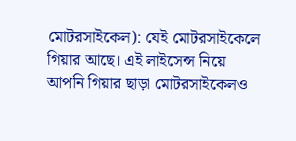মোটরসাইকেল): যেই মোটরসাইকেলে গিয়ার আছে। এই লাইসেন্স নিয়ে আপনি গিয়ার ছাড়া মোটরসাইকেলও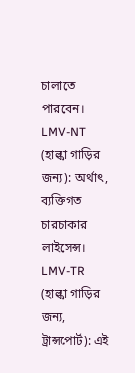চালাতে পারবেন।
LMV-NT (হাল্কা গাড়ির জন্য): অর্থাৎ, ব্যক্তিগত চারচাকার লাইসেন্স।
LMV-TR (হাল্কা গাড়ির জন্য, ট্রান্সপোর্ট): এই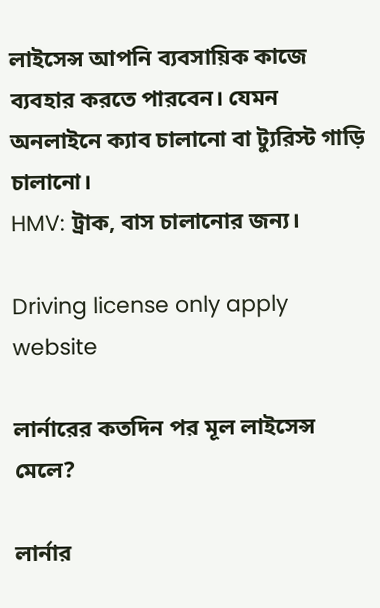লাইসেন্স আপনি ব্যবসায়িক কাজে ব্যবহার করতে পারবেন। যেমন অনলাইনে ক্যাব চালানো বা ট্যুরিস্ট গাড়ি চালানো।
HMV: ট্রাক, বাস চালানোর জন্য।

Driving license only apply website

লার্নারের কতদিন পর মূল লাইসেন্স মেলে?

লার্নার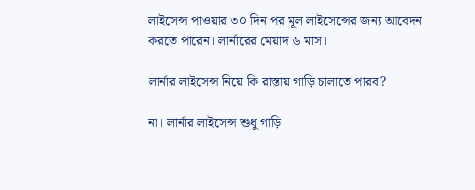লাইসেন্স পাওয়ার ৩০ দিন পর মূল লাইসেন্সের জন্য আবেদন করতে পারেন। লার্নারের মেয়াদ ৬ মাস।

লার্নার লাইসেন্স নিয়ে কি রাস্তায় গাড়ি চালাতে পারব?

না। লার্নার লাইসেন্স শুধু গাড়ি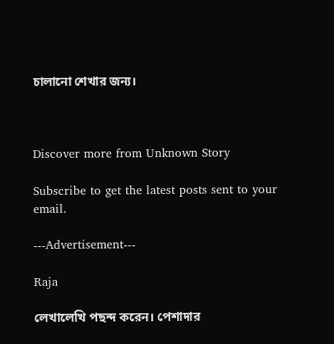চালানো শেখার জন্য।



Discover more from Unknown Story

Subscribe to get the latest posts sent to your email.

---Advertisement---

Raja

লেখালেখি পছন্দ করেন। পেশাদার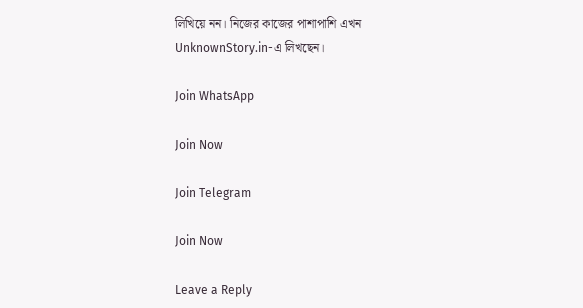লিখিয়ে নন। নিজের কাজের পাশাপাশি এখন UnknownStory.in-এ লিখছেন।

Join WhatsApp

Join Now

Join Telegram

Join Now

Leave a Reply